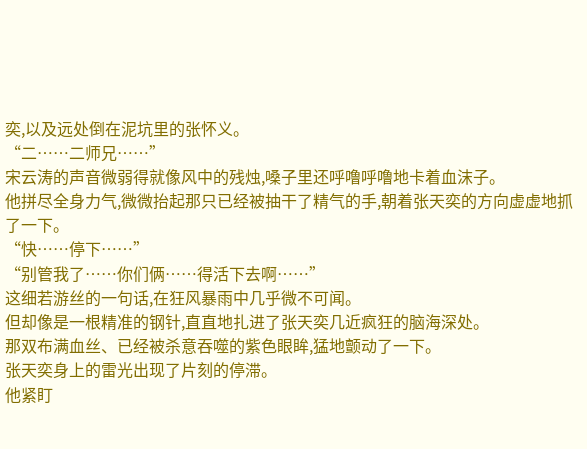奕,以及远处倒在泥坑里的张怀义。
“二……二师兄……”
宋云涛的声音微弱得就像风中的残烛,嗓子里还呼噜呼噜地卡着血沫子。
他拼尽全身力气,微微抬起那只已经被抽干了精气的手,朝着张天奕的方向虚虚地抓了一下。
“快……停下……”
“别管我了……你们俩……得活下去啊……”
这细若游丝的一句话,在狂风暴雨中几乎微不可闻。
但却像是一根精准的钢针,直直地扎进了张天奕几近疯狂的脑海深处。
那双布满血丝、已经被杀意吞噬的紫色眼眸,猛地颤动了一下。
张天奕身上的雷光出现了片刻的停滞。
他紧盯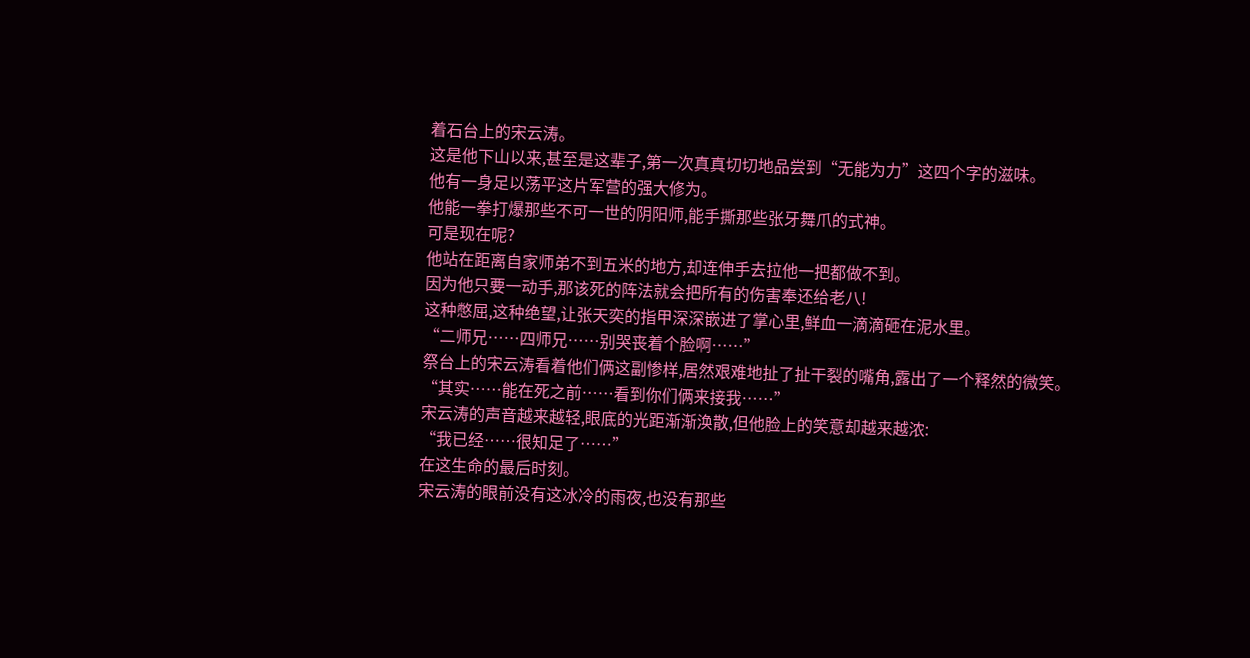着石台上的宋云涛。
这是他下山以来,甚至是这辈子,第一次真真切切地品尝到“无能为力”这四个字的滋味。
他有一身足以荡平这片军营的强大修为。
他能一拳打爆那些不可一世的阴阳师,能手撕那些张牙舞爪的式神。
可是现在呢?
他站在距离自家师弟不到五米的地方,却连伸手去拉他一把都做不到。
因为他只要一动手,那该死的阵法就会把所有的伤害奉还给老八!
这种憋屈,这种绝望,让张天奕的指甲深深嵌进了掌心里,鲜血一滴滴砸在泥水里。
“二师兄……四师兄……别哭丧着个脸啊……”
祭台上的宋云涛看着他们俩这副惨样,居然艰难地扯了扯干裂的嘴角,露出了一个释然的微笑。
“其实……能在死之前……看到你们俩来接我……”
宋云涛的声音越来越轻,眼底的光距渐渐涣散,但他脸上的笑意却越来越浓:
“我已经……很知足了……”
在这生命的最后时刻。
宋云涛的眼前没有这冰冷的雨夜,也没有那些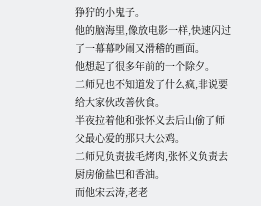狰狞的小鬼子。
他的脑海里,像放电影一样,快速闪过了一幕幕吵闹又滑稽的画面。
他想起了很多年前的一个除夕。
二师兄也不知道发了什么疯,非说要给大家伙改善伙食。
半夜拉着他和张怀义去后山偷了师父最心爱的那只大公鸡。
二师兄负责拔毛烤肉,张怀义负责去厨房偷盐巴和香油。
而他宋云涛,老老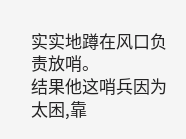实实地蹲在风口负责放哨。
结果他这哨兵因为太困,靠